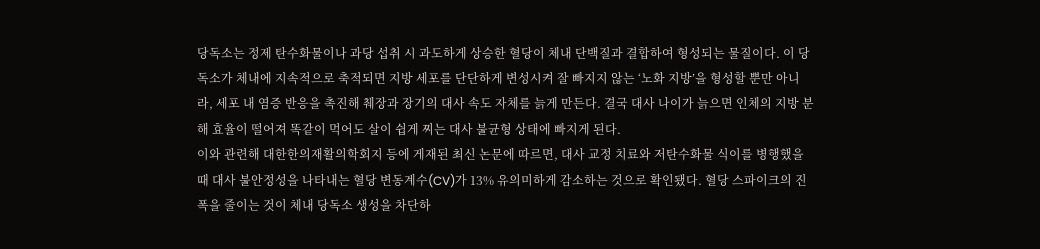당독소는 정제 탄수화물이나 과당 섭취 시 과도하게 상승한 혈당이 체내 단백질과 결합하여 형성되는 물질이다. 이 당독소가 체내에 지속적으로 축적되면 지방 세포를 단단하게 변성시켜 잘 빠지지 않는 ‘노화 지방’을 형성할 뿐만 아니라, 세포 내 염증 반응을 촉진해 췌장과 장기의 대사 속도 자체를 늙게 만든다. 결국 대사 나이가 늙으면 인체의 지방 분해 효율이 떨어져 똑같이 먹어도 살이 쉽게 찌는 대사 불균형 상태에 빠지게 된다.
이와 관련해 대한한의재활의학회지 등에 게재된 최신 논문에 따르면, 대사 교정 치료와 저탄수화물 식이를 병행했을 때 대사 불안정성을 나타내는 혈당 변동계수(CV)가 13% 유의미하게 감소하는 것으로 확인됐다. 혈당 스파이크의 진폭을 줄이는 것이 체내 당독소 생성을 차단하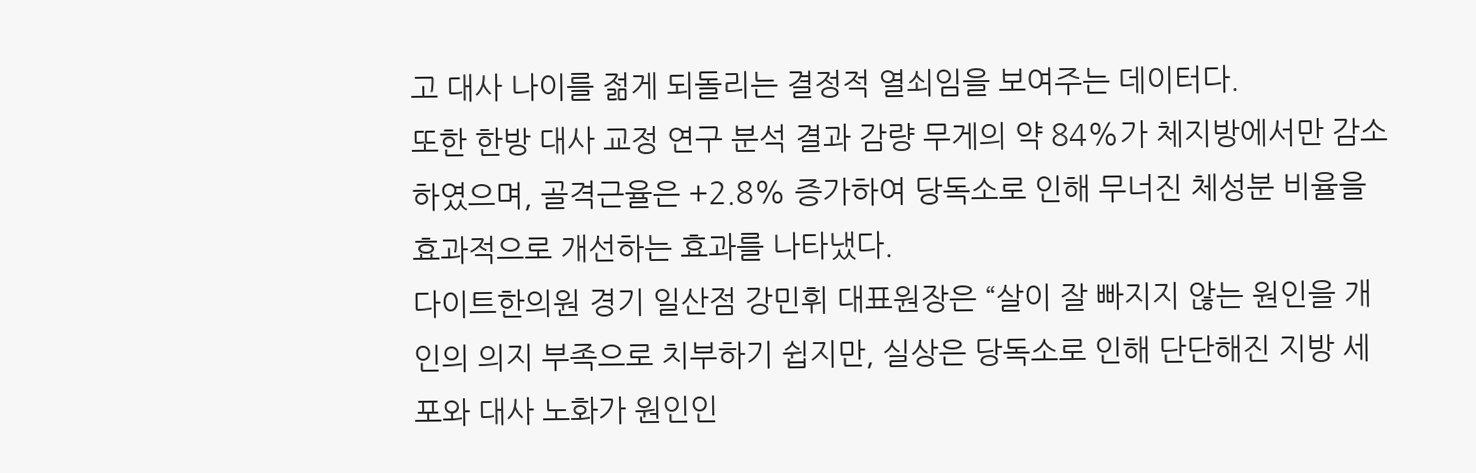고 대사 나이를 젊게 되돌리는 결정적 열쇠임을 보여주는 데이터다.
또한 한방 대사 교정 연구 분석 결과 감량 무게의 약 84%가 체지방에서만 감소하였으며, 골격근율은 +2.8% 증가하여 당독소로 인해 무너진 체성분 비율을 효과적으로 개선하는 효과를 나타냈다.
다이트한의원 경기 일산점 강민휘 대표원장은 “살이 잘 빠지지 않는 원인을 개인의 의지 부족으로 치부하기 쉽지만, 실상은 당독소로 인해 단단해진 지방 세포와 대사 노화가 원인인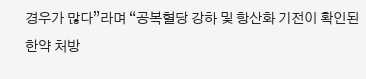경우가 많다”라며 “공복혈당 강하 및 항산화 기전이 확인된 한약 처방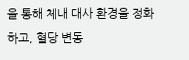을 통해 체내 대사 환경을 정화하고, 혈당 변동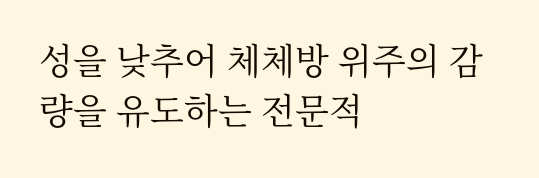성을 낮추어 체체방 위주의 감량을 유도하는 전문적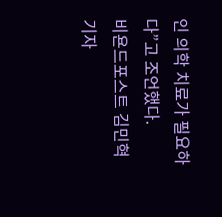인 의학 치료가 필요하다”고 조언했다.
비욘드포스트 김민혁 기자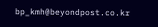bp_kmh@beyondpost.co.kr